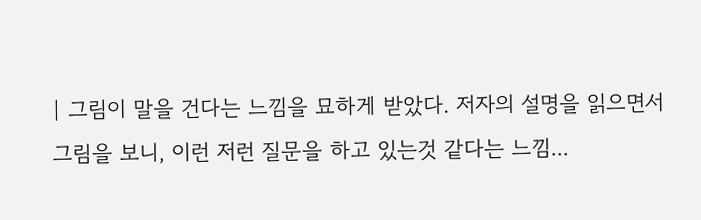| 그림이 말을 건다는 느낌을 묘하게 받았다. 저자의 설명을 읽으면서 그림을 보니, 이런 저런 질문을 하고 있는것 같다는 느낌...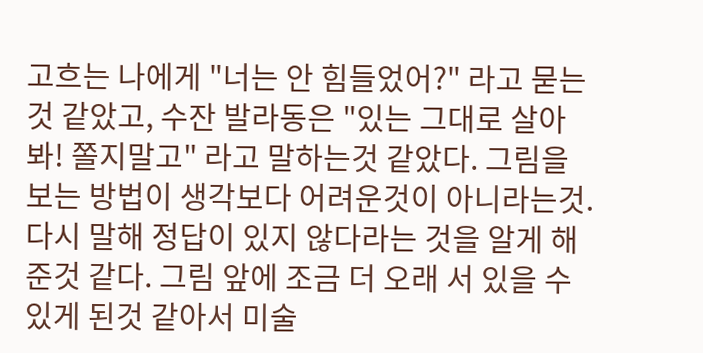고흐는 나에게 "너는 안 힘들었어?" 라고 묻는것 같았고, 수잔 발라동은 "있는 그대로 살아봐! 쫄지말고" 라고 말하는것 같았다. 그림을 보는 방법이 생각보다 어려운것이 아니라는것. 다시 말해 정답이 있지 않다라는 것을 알게 해준것 같다. 그림 앞에 조금 더 오래 서 있을 수 있게 된것 같아서 미술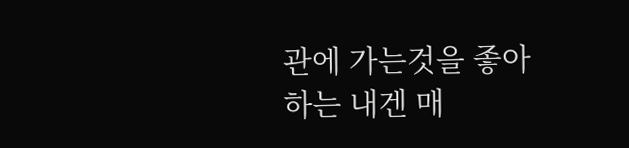관에 가는것을 좋아하는 내겐 매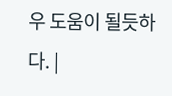우 도움이 될듯하다. |